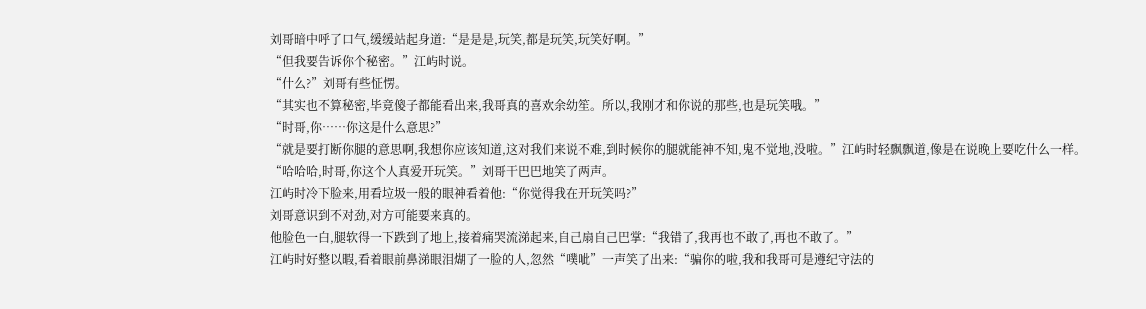刘哥暗中呼了口气,缓缓站起身道:“是是是,玩笑,都是玩笑,玩笑好啊。”
“但我要告诉你个秘密。”江屿时说。
“什么?”刘哥有些怔愣。
“其实也不算秘密,毕竟傻子都能看出来,我哥真的喜欢余幼笙。所以,我刚才和你说的那些,也是玩笑哦。”
“时哥,你……你这是什么意思?”
“就是要打断你腿的意思啊,我想你应该知道,这对我们来说不难,到时候你的腿就能神不知,鬼不觉地,没啦。”江屿时轻飘飘道,像是在说晚上要吃什么一样。
“哈哈哈,时哥,你这个人真爱开玩笑。”刘哥干巴巴地笑了两声。
江屿时冷下脸来,用看垃圾一般的眼神看着他:“你觉得我在开玩笑吗?”
刘哥意识到不对劲,对方可能要来真的。
他脸色一白,腿软得一下跌到了地上,接着痛哭流涕起来,自己扇自己巴掌:“我错了,我再也不敢了,再也不敢了。”
江屿时好整以暇,看着眼前鼻涕眼泪煳了一脸的人,忽然“噗呲”一声笑了出来:“骗你的啦,我和我哥可是遵纪守法的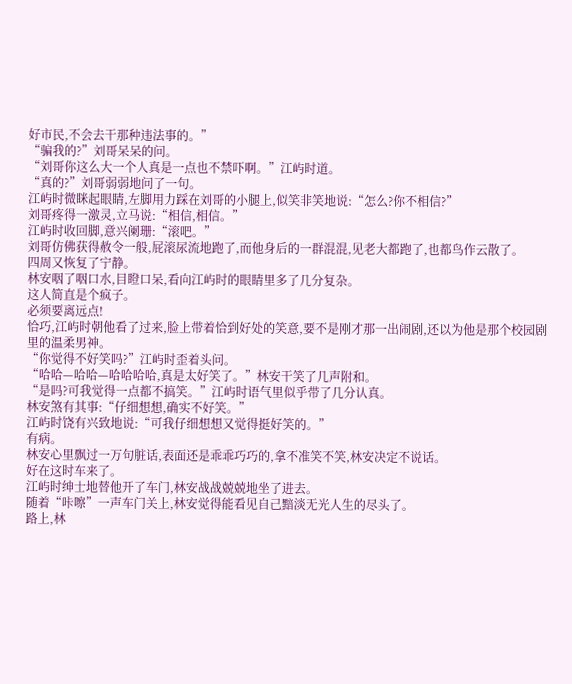好市民,不会去干那种违法事的。”
“骗我的?”刘哥呆呆的问。
“刘哥你这么大一个人真是一点也不禁吓啊。”江屿时道。
“真的?”刘哥弱弱地问了一句。
江屿时微眯起眼睛,左脚用力踩在刘哥的小腿上,似笑非笑地说:“怎么?你不相信?”
刘哥疼得一激灵,立马说:“相信,相信。”
江屿时收回脚,意兴阑珊:“滚吧。”
刘哥仿佛获得赦令一般,屁滚尿流地跑了,而他身后的一群混混,见老大都跑了,也都鸟作云散了。
四周又恢复了宁静。
林安咽了咽口水,目瞪口呆,看向江屿时的眼睛里多了几分复杂。
这人简直是个疯子。
必须要离远点!
恰巧,江屿时朝他看了过来,脸上带着恰到好处的笑意,要不是刚才那一出闹剧,还以为他是那个校园剧里的温柔男神。
“你觉得不好笑吗?”江屿时歪着头问。
“哈哈—哈哈—哈哈哈哈,真是太好笑了。”林安干笑了几声附和。
“是吗?可我觉得一点都不搞笑。”江屿时语气里似乎带了几分认真。
林安煞有其事:“仔细想想,确实不好笑。”
江屿时饶有兴致地说:“可我仔细想想又觉得挺好笑的。”
有病。
林安心里飘过一万句脏话,表面还是乖乖巧巧的,拿不准笑不笑,林安决定不说话。
好在这时车来了。
江屿时绅士地替他开了车门,林安战战兢兢地坐了进去。
随着“咔嚓”一声车门关上,林安觉得能看见自己黯淡无光人生的尽头了。
路上,林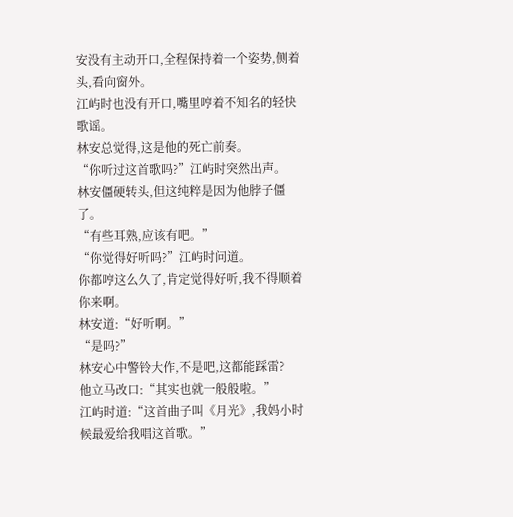安没有主动开口,全程保持着一个姿势,侧着头,看向窗外。
江屿时也没有开口,嘴里哼着不知名的轻快歌谣。
林安总觉得,这是他的死亡前奏。
“你听过这首歌吗?”江屿时突然出声。
林安僵硬转头,但这纯粹是因为他脖子僵了。
“有些耳熟,应该有吧。”
“你觉得好听吗?”江屿时问道。
你都哼这么久了,肯定觉得好听,我不得顺着你来啊。
林安道:“好听啊。”
“是吗?”
林安心中警铃大作,不是吧,这都能踩雷?
他立马改口:“其实也就一般般啦。”
江屿时道:“这首曲子叫《月光》,我妈小时候最爱给我唱这首歌。”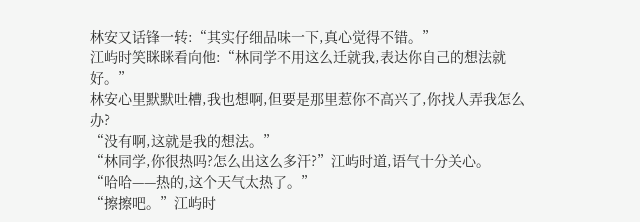林安又话锋一转:“其实仔细品味一下,真心觉得不错。”
江屿时笑眯眯看向他:“林同学不用这么迁就我,表达你自己的想法就好。”
林安心里默默吐槽,我也想啊,但要是那里惹你不高兴了,你找人弄我怎么办?
“没有啊,这就是我的想法。”
“林同学,你很热吗?怎么出这么多汗?”江屿时道,语气十分关心。
“哈哈——热的,这个天气太热了。”
“擦擦吧。”江屿时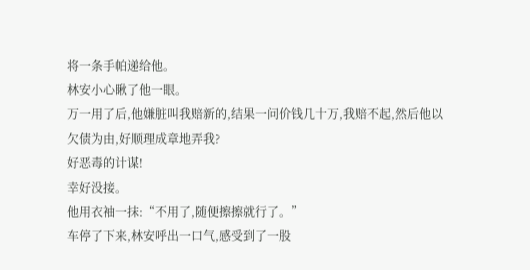将一条手帕递给他。
林安小心瞅了他一眼。
万一用了后,他嫌脏叫我赔新的,结果一问价钱几十万,我赔不起,然后他以欠债为由,好顺理成章地弄我?
好恶毒的计谋!
幸好没接。
他用衣袖一抹:“不用了,随便擦擦就行了。”
车停了下来,林安呼出一口气,感受到了一股